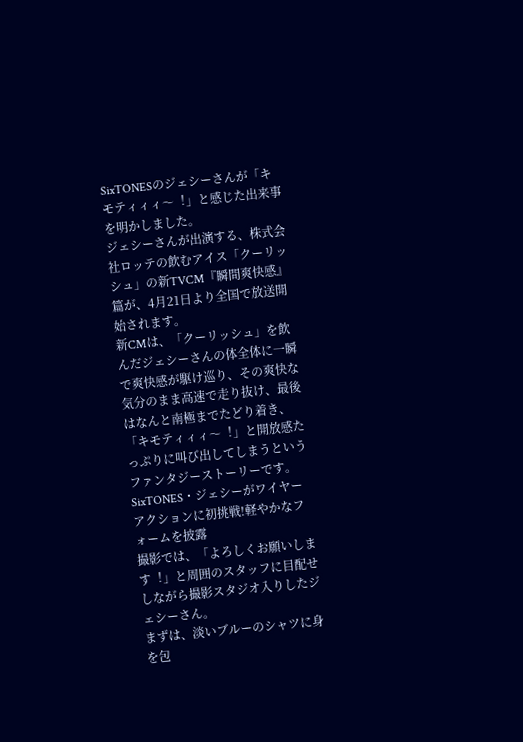SixTONESのジェシーさんが「キモティィィ〜︕」と感じた出来事を明かしました。
ジェシーさんが出演する、株式会社ロッテの飲むアイス「クーリッシュ」の新TVCM『瞬間爽快感』篇が、4⽉21⽇より全国で放送開始されます。
新CMは、「クーリッシュ」を飲んだジェシーさんの体全体に⼀瞬で爽快感が駆け巡り、その爽快な気分のまま⾼速で⾛り抜け、最後はなんと南極までたどり着き、「キモティィィ〜︕」と開放感たっぷりに叫び出してしまうというファンタジーストーリーです。
SixTONES・ジェシーがワイヤーアクションに初挑戦!軽やかなフォームを披露
撮影では、「よろしくお願いします︕」と周囲のスタッフに⽬配せしながら撮影スタジオ⼊りしたジェシーさん。
まずは、淡いブルーのシャツに⾝を包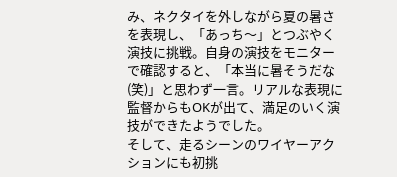み、ネクタイを外しながら夏の暑さを表現し、「あっち〜」とつぶやく演技に挑戦。⾃⾝の演技をモニターで確認すると、「本当に暑そうだな(笑)」と思わず⼀⾔。リアルな表現に監督からもOKが出て、満⾜のいく演技ができたようでした。
そして、⾛るシーンのワイヤーアクションにも初挑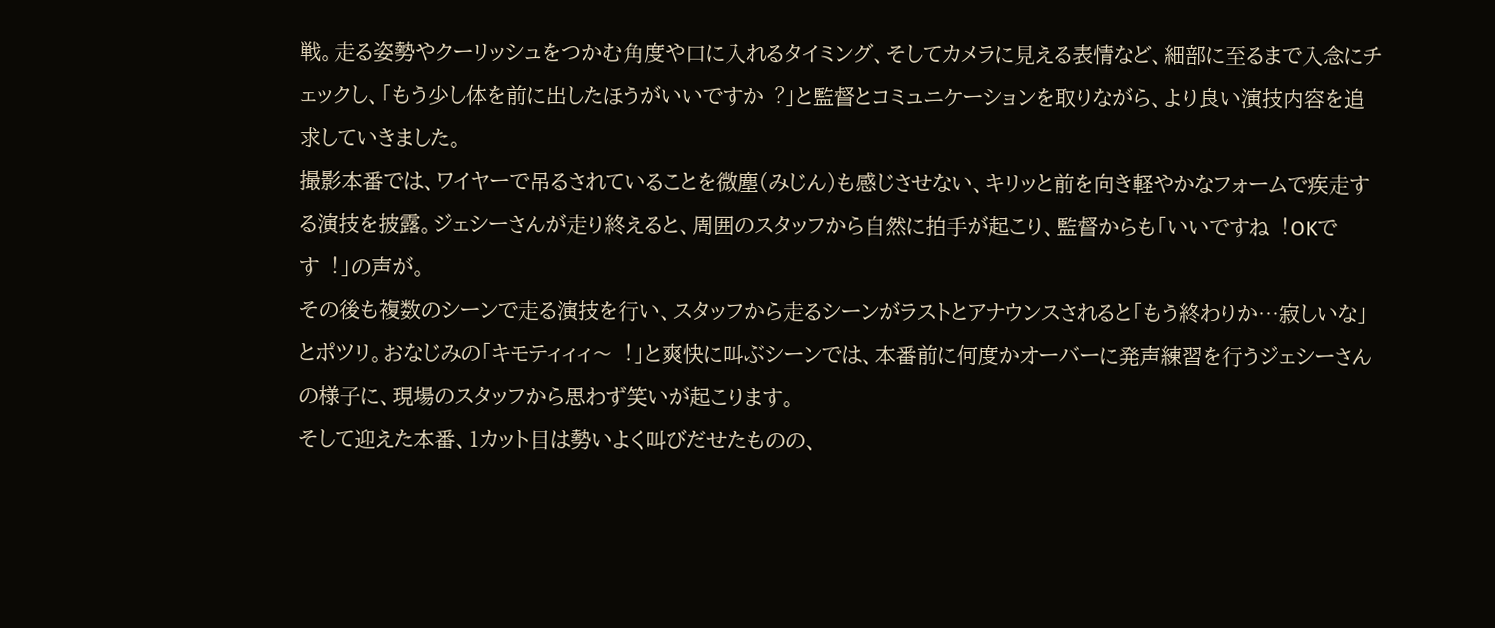戦。⾛る姿勢やクーリッシュをつかむ⾓度や⼝に⼊れるタイミング、そしてカメラに⾒える表情など、細部に⾄るまで⼊念にチェックし、「もう少し体を前に出したほうがいいですか︖」と監督とコミュニケーションを取りながら、より良い演技内容を追求していきました。
撮影本番では、ワイヤーで吊るされていることを微塵(みじん)も感じさせない、キリッと前を向き軽やかなフォームで疾⾛する演技を披露。ジェシーさんが⾛り終えると、周囲のスタッフから⾃然に拍⼿が起こり、監督からも「いいですね︕OKです︕」の声が。
その後も複数のシーンで⾛る演技を⾏い、スタッフから⾛るシーンがラストとアナウンスされると「もう終わりか⋯寂しいな」とポツリ。おなじみの「キモティィィ〜︕」と爽快に叫ぶシーンでは、本番前に何度かオーバーに発声練習を⾏うジェシーさんの様⼦に、現場のスタッフから思わず笑いが起こります。
そして迎えた本番、1カット⽬は勢いよく叫びだせたものの、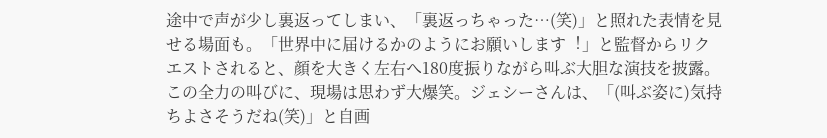途中で声が少し裏返ってしまい、「裏返っちゃった…(笑)」と照れた表情を見せる場面も。「世界中に届けるかのようにお願いします︕」と監督からリクエストされると、顔を⼤きく左右へ180度振りながら叫ぶ⼤胆な演技を披露。この全⼒の叫びに、現場は思わず⼤爆笑。ジェシーさんは、「(叫ぶ姿に)気持ちよさそうだね(笑)」と⾃画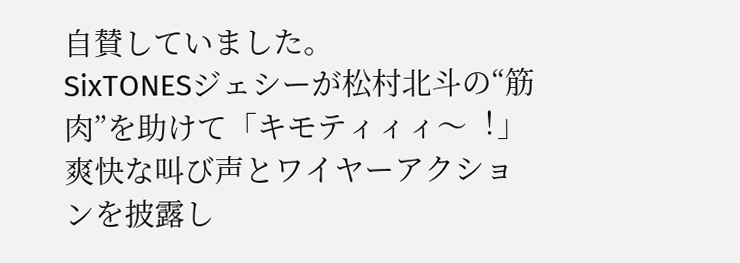⾃賛していました。
SixTONESジェシーが松村北斗の“筋肉”を助けて「キモティィィ〜︕」
爽快な叫び声とワイヤーアクションを披露し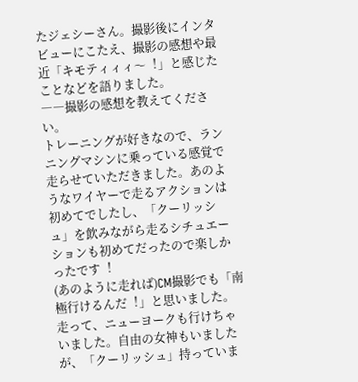たジェシーさん。撮影後にインタビューにこたえ、撮影の感想や最近「キモティィィ〜︕」と感じたことなどを語りました。
――撮影の感想を教えてください。
トレーニングが好きなので、ランニングマシンに乗っている感覚で⾛らせていただきました。あのようなワイヤーで⾛るアクションは初めてでしたし、「クーリッシュ」を飲みながら⾛るシチュエーションも初めてだったので楽しかったです︕
(あのように⾛れば)CM撮影でも「南極⾏けるんだ︕」と思いました。⾛って、ニューヨークも⾏けちゃいました。⾃由の⼥神もいましたが、「クーリッシュ」持っていま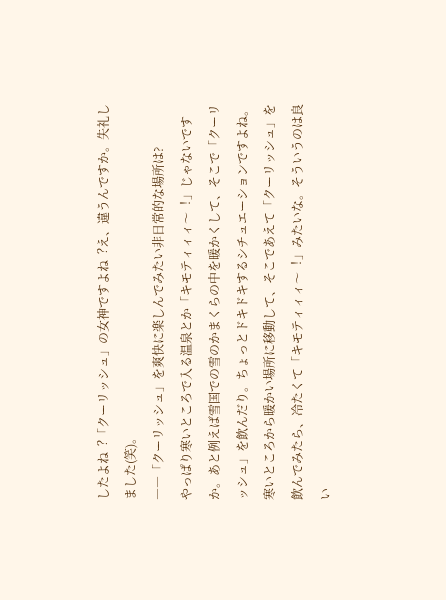したよね︖「クーリッシュ」の⼥神ですよね︖え、違うんですか。失礼しました(笑)。
――「クーリッシュ」を爽快に楽しんでみたい⾮⽇常的な場所は?
やっぱり寒いところで⼊る温泉とか「キモティィィ〜︕」じゃないですか。あと例えば雪国での雪のかまくらの中を暖かくして、そこで「クーリッシュ」を飲んだり。ちょっとドキドキするシチュエーションですよね。寒いところから暖かい場所に移動して、そこであえて「クーリッシュ」を飲んでみたら、冷たくて「キモティィィ〜︕」みたいな。そういうのは良い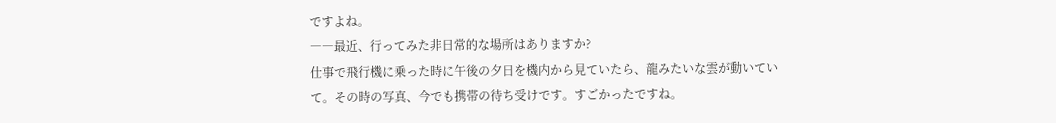ですよね。
――最近、⾏ってみた⾮⽇常的な場所はありますか?
仕事で⾶⾏機に乗った時に午後の⼣⽇を機内から⾒ていたら、⿓みたいな雲が動いていて。その時の写真、今でも携帯の待ち受けです。すごかったですね。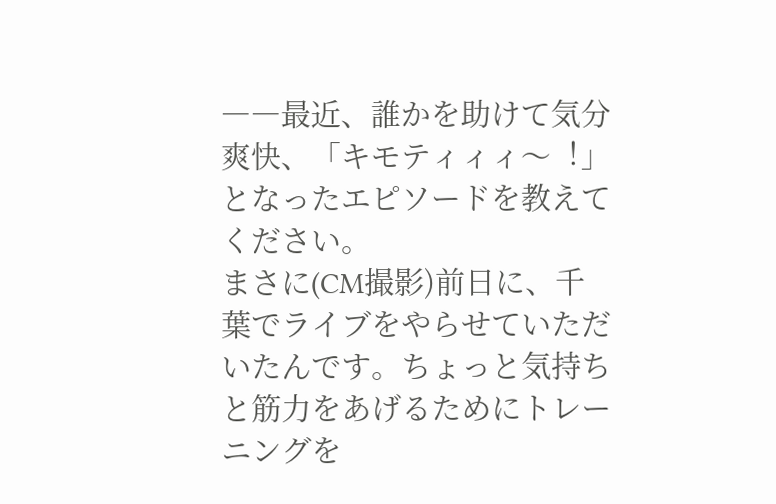――最近、誰かを助けて気分爽快、「キモティィィ〜︕」となったエピソードを教えてください。
まさに(CM撮影)前⽇に、千葉でライブをやらせていただいたんです。ちょっと気持ちと筋⼒をあげるためにトレーニングを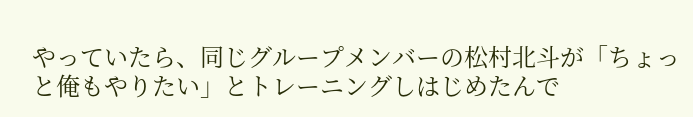やっていたら、同じグループメンバーの松村北⽃が「ちょっと俺もやりたい」とトレーニングしはじめたんで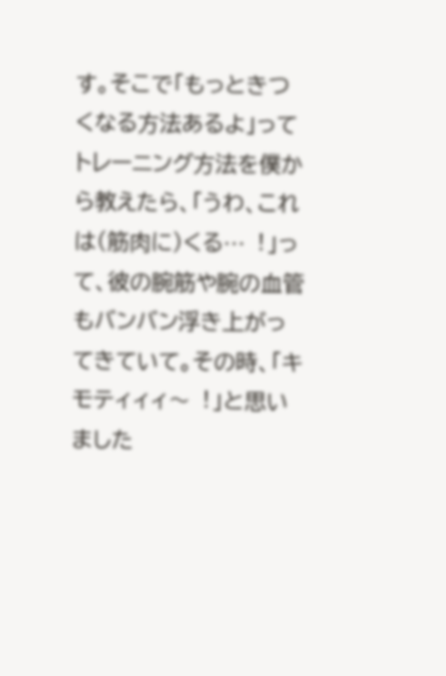す。そこで「もっときつくなる⽅法あるよ」ってトレーニング⽅法を僕から教えたら、「うわ、これは(筋⾁に)くる⋯︕」って、彼の腕筋や腕の⾎管もバンバン浮き上がってきていて。その時、「キモティィィ〜︕」と思いました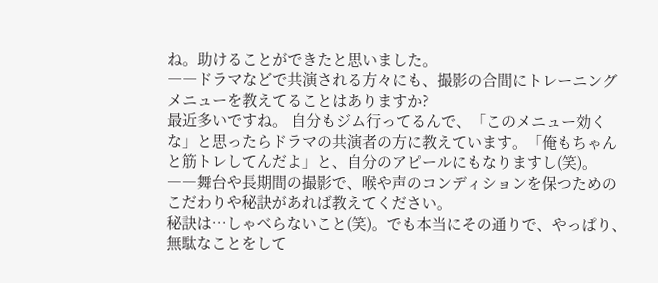ね。助けることができたと思いました。
――ドラマなどで共演される⽅々にも、撮影の合間にトレーニングメニューを教えてることはありますか?
最近多いですね。 ⾃分もジム⾏ってるんで、「このメニュー効くな」と思ったらドラマの共演者の⽅に教えています。「俺もちゃんと筋トレしてんだよ」と、⾃分のアピールにもなりますし(笑)。
――舞台や⻑期間の撮影で、喉や声のコンディションを保つためのこだわりや秘訣があれば教えてください。
秘訣は⋯しゃべらないこと(笑)。でも本当にその通りで、やっぱり、無駄なことをして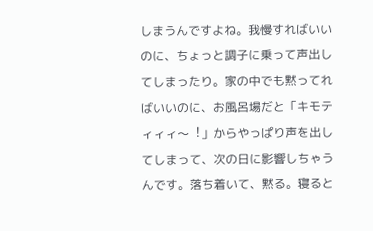しまうんですよね。我慢すればいいのに、ちょっと調⼦に乗って声出してしまったり。家の中でも黙ってればいいのに、お⾵呂場だと「キモティィィ〜︕」からやっぱり声を出してしまって、次の⽇に影響しちゃうんです。落ち着いて、黙る。寝ると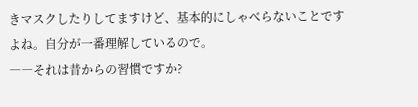きマスクしたりしてますけど、基本的にしゃべらないことですよね。⾃分が⼀番理解しているので。
――それは昔からの習慣ですか?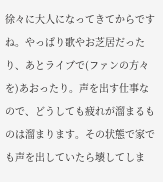徐々に⼤⼈になってきてからですね。やっぱり歌やお芝居だったり、あとライブで(ファンの⽅々を)あおったり。声を出す仕事なので、どうしても疲れが溜まるものは溜まります。その状態で家でも声を出していたら壊してしま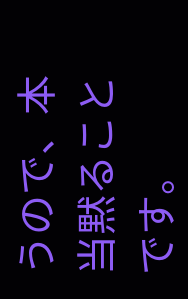うので、本当黙ることです。